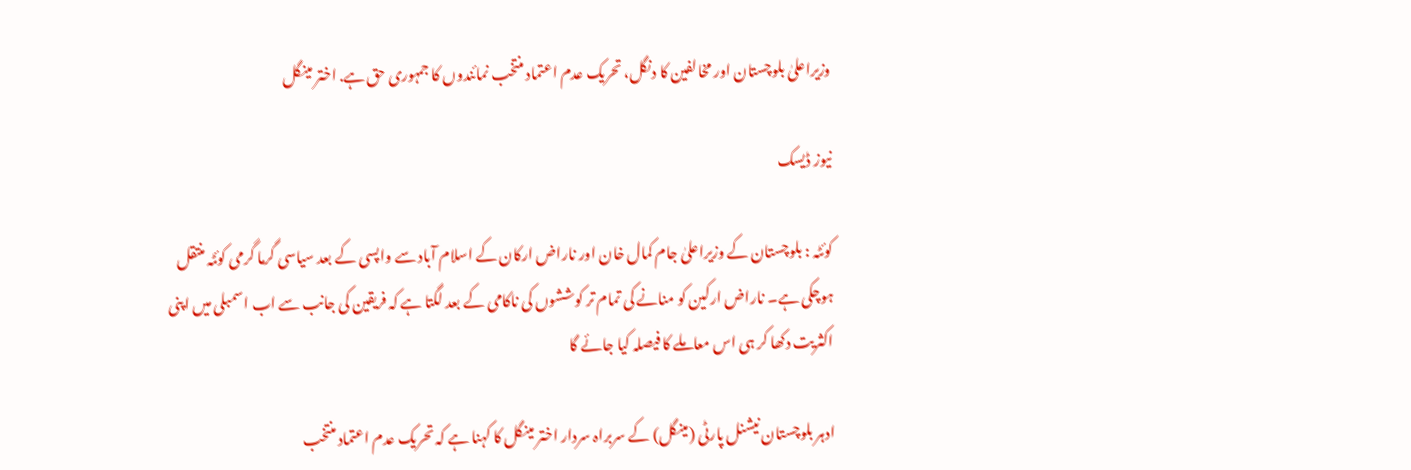وزیراعلیٰ بلوچستان اور مخالفین کا دنگل، تحریک عدم اعتماد منتخب نمائندوں کا جمہوری حق ہے. اختر مینگل

نیوز ڈیسک

کوئٹہ : بلوچستان کے وزیراعلیٰ جام کمال خان اور ناراض ارکان کے اسلام آباد سے واپسی کے بعد سیاسی گرما گرمی کوئٹہ منتقل ہوچکی ہے۔ ناراض ارکین کو منانے کی تمام تر کوششوں کی ناکامی کے بعد لگتا ہے کہ فریقین کی جانب سے اب اسمبلی میں اپنی اکثریت دکھا کر ہی اس معاملے کا فیصلہ کیا جائے گا

ادہر بلوچستان نیشنل پارٹی (مینگل) کے سربراہ سردار اختر مینگل کا کہنا ہے کہ تحریک عدم اعتماد منتخب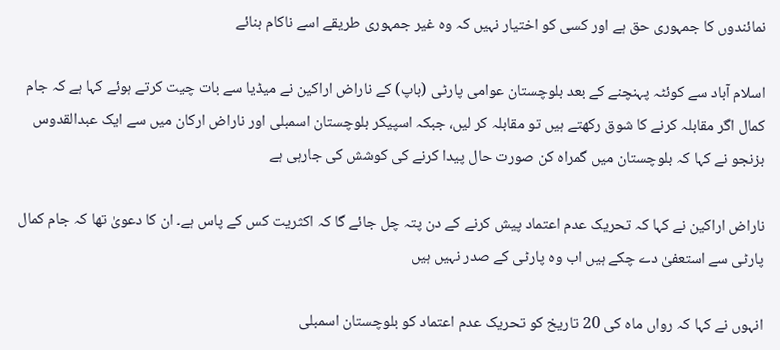نمائندوں کا جمہوری حق ہے اور کسی کو اختیار نہیں کہ وہ غیر جمہوری طریقے اسے ناکام بنائے

اسلام آباد سے کوئٹہ پہنچنے کے بعد بلوچستان عوامی پارٹی (باپ) کے ناراض اراکین نے میڈیا سے بات چیت کرتے ہوئے کہا ہے کہ جام کمال اگر مقابلہ کرنے کا شوق رکھتے ہیں تو مقابلہ کر لیں، جبکہ اسپیکر بلوچستان اسمبلی اور ناراض ارکان میں سے ایک عبدالقدوس بزنجو نے کہا کہ بلوچستان میں گمراہ کن صورت حال پیدا کرنے کی کوشش کی جارہی ہے

ناراض اراکین نے کہا کہ تحریک عدم اعتماد پیش کرنے کے دن پتہ چل جائے گا کہ اکثریت کس کے پاس ہے۔ ان کا دعویٰ تھا کہ جام کمال پارٹی سے استعفیٰ دے چکے ہیں اب وہ پارٹی کے صدر نہیں ہیں

انہوں نے کہا کہ رواں ماہ کی 20 تاریخ کو تحریک عدم اعتماد کو بلوچستان اسمبلی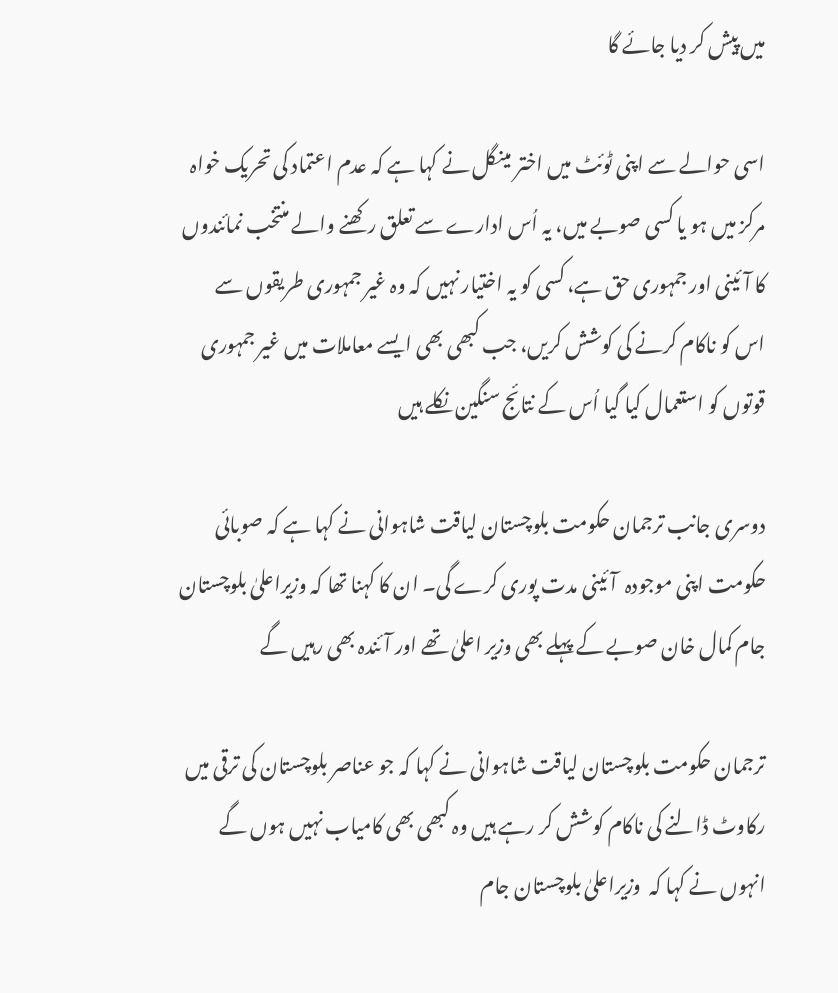میں پیش کر دیا جائے گا

اسی حوالے سے اپنی ٹوئٹ میں اختر مینگل نے کہا ہے کہ عدم اعتماد کی تحریک خواہ مرکز میں ہو یا کسی صوبے میں، یہ اُس ادارے سے تعلق رکھنے والے منتخب نمائندوں کا آئینی اور جمہوری حق ہے، کسی کو یہ اختیار نہیں کہ وہ غیر جمہوری طریقوں سے اس کو ناکام کرنے کی کوشش کریں، جب کبھی بھی ایسے معاملات میں غیر جمہوری قوتوں کو استعمال کیا گیا اُس کے نتائج سنگین نکلے ہیں

دوسری جانب ترجمان حکومت بلوچستان لیاقت شاہوانی نے کہا ہے کہ صوبائی حکومت اپنی موجودہ  آئینی مدت پوری کرے گی۔ ان کا کہنا تھا کہ وزیراعلیٰ بلوچستان جام کمال خان صوبے کے پہلے بھی وزیر اعلیٰ تھے اور آئندہ بھی رہیں گے

ترجمان حکومت بلوچستان لیاقت شاہوانی نے کہا کہ جو عناصر بلوچستان کی ترقی میں رکاوٹ ڈالنے کی ناکام کوشش کر رہے ہیں وہ کبھی بھی کامیاب نہیں ہوں گے انہوں نے کہا کہ  وزیراعلیٰ بلوچستان جام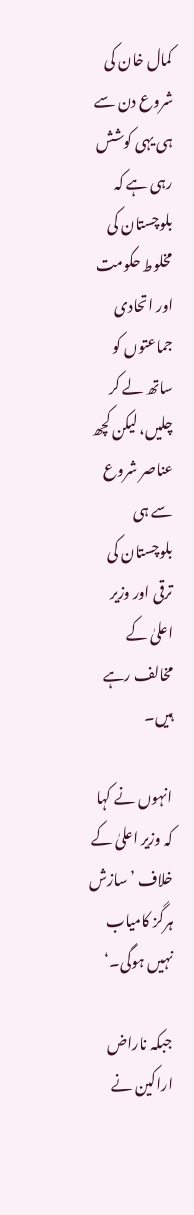کمال خان کی شروع دن سے ہی یہی کوشش رہی ہے کہ بلوچستان کی مخلوط حکومت  اور اتحادی جماعتوں کو ساتھ لے کر چلیں، لیکن کچھ عناصر شروع سے ہی بلوچستان کی ترقی اور وزیر اعلیٰ کے مخالف رہے ہیں۔

انہوں نے کہا کہ وزیر اعلیٰ کے خلاف ’سازش ہرگز کامیاب نہیں ہوگی۔‘

جبکہ ناراض اراکین نے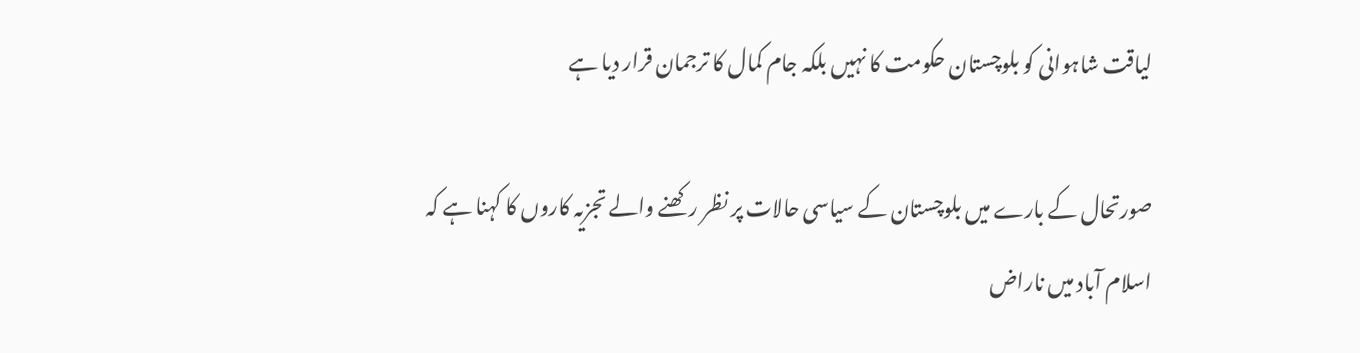لیاقت شاہوانی کو بلوچستان حکومت کا نہیں بلکہ جام کمال کا ترجمان قرار دیا ہے

صورتحال کے بارے میں بلوچستان کے سیاسی حالات پر نظر رکھنے والے تجزیہ کاروں کا کہنا ہے کہ اسلام آباد میں ناراض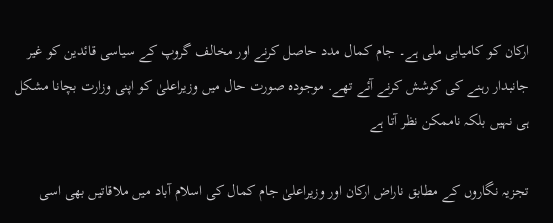ارکان کو کامیابی ملی ہے۔ جام کمال مدد حاصل کرنے اور مخالف گروپ کے سیاسی قائدین کو غیر جانبدار رہنے کی کوشش کرنے آئے تھے. موجودہ صورت حال میں وزیراعلیٰ کو اپنی وزارت بچانا مشکل ہی نہیں بلکہ ناممکن نظر آتا ہے

تجزیہ نگاروں کے مطابق ناراض ارکان اور وزیراعلیٰ جام کمال کی اسلام آباد میں ملاقاتیں بھی اسی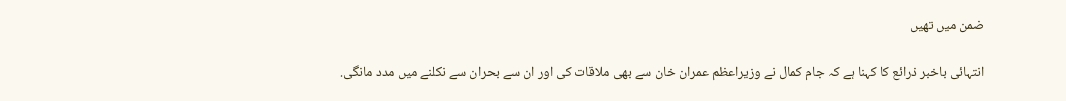ضمن میں تھیں

انتہائی باخبر ذرائع کا کہنا ہے کہ جام کمال نے وزیراعظم عمران خان سے بھی ملاقات کی اور ان سے بحران سے نکلنے میں مدد مانگی.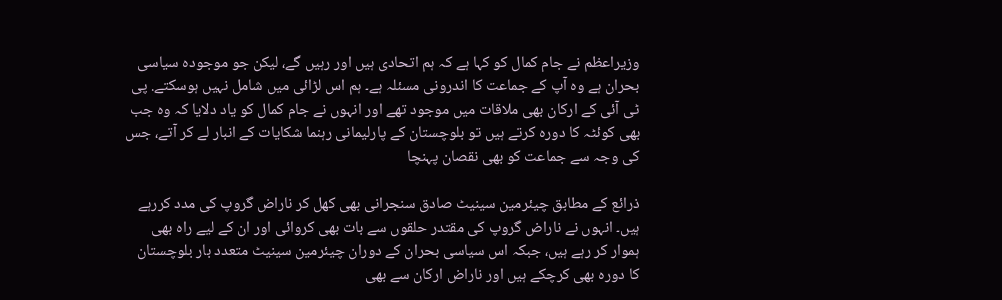وزیراعظم نے جام کمال کو کہا ہے کہ ہم اتحادی ہیں اور رہیں گے، لیکن جو موجودہ سیاسی بحران ہے وہ آپ کے جماعت کا اندرونی مسئلہ ہے۔ ہم اس لڑائی میں شامل نہیں ہوسکتے. پی ٹی آئی کے ارکان بھی ملاقات میں موجود تھے اور انہوں نے جام کمال کو یاد دلایا کہ وہ جب بھی کوئٹہ کا دورہ کرتے ہیں تو بلوچستان کے پارلیمانی رہنما شکایات کے انبار لے کر آتے، جس کی وجہ سے جماعت کو بھی نقصان پہنچا

ذرائع کے مطابق چیئرمین سینیٹ صادق سنجرانی بھی کھل کر ناراض گروپ کی مدد کررہے ہیں۔ انہوں نے ناراض گروپ کی مقتدر حلقوں سے بات بھی کروائی اور ان کے لیے راہ بھی ہموار کر رہے ہیں، جبکہ اس سیاسی بحران کے دوران چیئرمین سینیٹ متعدد بار بلوچستان کا دورہ بھی کرچکے ہیں اور ناراض ارکان سے بھی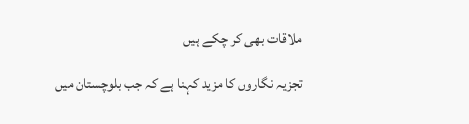ملاقات بھی کر چکے ہیں

تجزیہ نگاروں کا مزید کہنا ہے کہ جب بلوچستان میں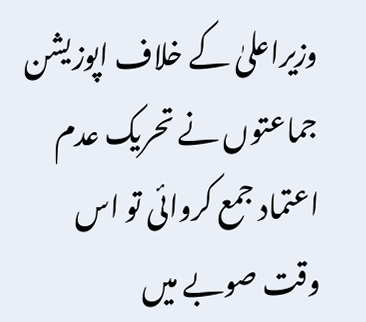وزیراعلیٰ کے خلاف اپوزیشن جماعتوں نے تحریک عدم اعتماد جمع کروائی تو اس وقت صوبے میں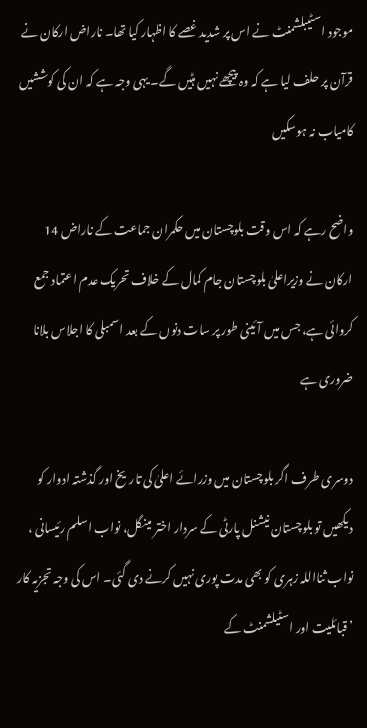موجود اسٹیبلشمنٹ نے اس پر شدید غصے کا اظہار کیا تھا۔ ناراض ارکان نے قرآن پر حلف لیا ہے کہ وہ پیچھے نہیں ہٹیں گے۔ یہی وجہ ہے کہ ان کی کوششیں کامیاب نہ ہوسکیں

واضح رہے کہ اس وقت بلوچستان میں حکمران جماعت کے ناراض 14 ارکان نے وزیراعلیٰ بلوچستان جام کمال کے خلاف تحریک عدم اعتماد جمع کروائی ہے، جس میں آئینی طور پر سات دنوں کے بعد اسمبلی کا اجلاس بلانا ضروری ہے

دوسری طرف اگر بلوچستان میں وزرائے اعلیٰ کی تاریخ اور گذشتہ ادوار کو دیکھیں تو بلوچستان نیشنل پارٹی کے سردار اختر مینگل، نواب اسلم رئیسانی ، نواب ثنااللہ زہری کو بھی مدت پوری نہیں کرنے دی گئی۔ اس کی وجہ تجزیہ کار ’قبائلیت اور اسٹیلشمنٹ کے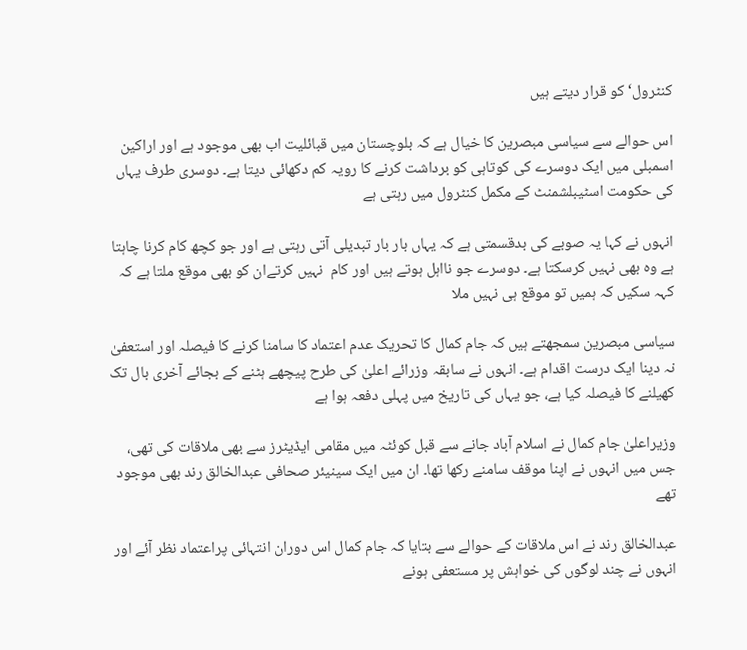کنٹرول‘ کو قرار دیتے ہیں

اس حوالے سے سیاسی مبصرین کا خیال ہے کہ بلوچستان میں قبائلیت اب بھی موجود ہے اور اراکین اسمبلی میں ایک دوسرے کی کوتاہی کو برداشت کرنے کا رویہ کم دکھائی دیتا ہے۔ دوسری طرف یہاں کی حکومت اسٹیبلشمنٹ کے مکمل کنٹرول میں رہتی ہے

انہوں نے کہا یہ صوبے کی بدقسمتی ہے کہ یہاں بار بار تبدیلی آتی رہتی ہے اور جو کچھ کام کرنا چاہتا ہے وہ بھی نہیں کرسکتا ہے۔ دوسرے جو نااہل ہوتے ہیں اور کام  نہیں کرتےان کو بھی موقع ملتا ہے کہ کہہ سکیں کہ ہمیں تو موقع ہی نہیں ملا

سیاسی مبصرین سمجھتے ہیں کہ جام کمال کا تحریک عدم اعتماد کا سامنا کرنے کا فیصلہ اور استعفیٰ نہ دینا ایک درست اقدام ہے۔ انہوں نے سابقہ وزرائے اعلیٰ کی طرح پیچھے ہٹنے کے بجائے آخری بال تک کھیلنے کا فیصلہ کیا ہے، جو یہاں کی تاریخ میں پہلی دفعہ ہوا ہے

وزیراعلیٰ جام کمال نے اسلام آباد جانے سے قبل کوئٹہ میں مقامی ایڈیٹرز سے بھی ملاقات کی تھی، جس میں انہوں نے اپنا موقف سامنے رکھا تھا۔ ان میں ایک سینیئر صحافی عبدالخالق رند بھی موجود تھے

عبدالخالق رند نے اس ملاقات کے حوالے سے بتایا کہ جام کمال اس دوران انتہائی پراعتماد نظر آئے اور انہوں نے چند لوگوں کی خواہش پر مستعفی ہونے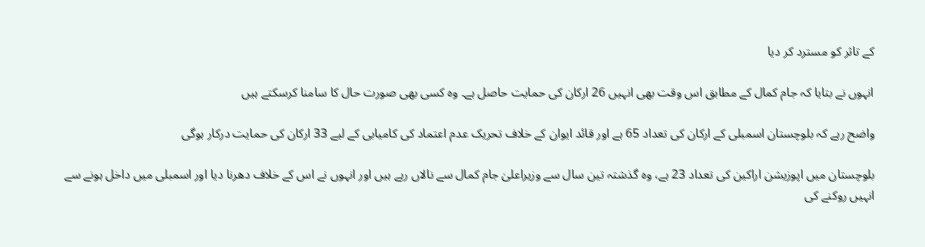کے تاثر کو مسترد کر دیا

انہوں نے بتایا کہ جام کمال کے مطابق اس وقت بھی انہیں 26 ارکان کی حمایت حاصل ہے۔ وہ کسی بھی صورت حال کا سامنا کرسکتے ہیں

واضح رہے کہ بلوچستان اسمبلی کے ارکان کی تعداد 65 ہے اور قائد ایوان کے خلاف تحریک عدم اعتماد کی کامیابی کے لیے 33 ارکان کی حمایت درکار ہوگی

بلوچستان میں اپوزیشن اراکین کی تعداد 23 ہے، وہ گذشتہ تین سال سے وزیراعلیٰ جام کمال سے نالاں رہے ہیں اور انہوں نے اس کے خلاف دھرنا دیا اور اسمبلی میں داخل ہونے سے انہیں روکنے کی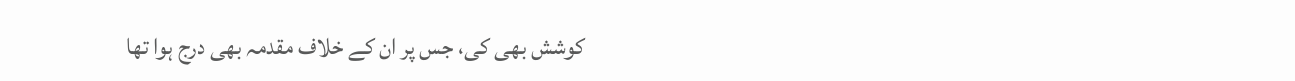کوشش بھی کی، جس پر ان کے خلاف مقدمہ بھی درج ہوا تھا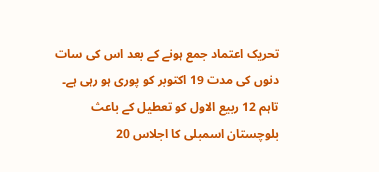تحریک اعتماد جمع ہونے کے بعد اس کی سات دنوں کی مدت 19 اکتوبر کو پوری ہو رہی ہے۔ تاہم 12 ربیع الاول کو تعطیل کے باعث بلوچستان اسمبلی کا اجلاس 20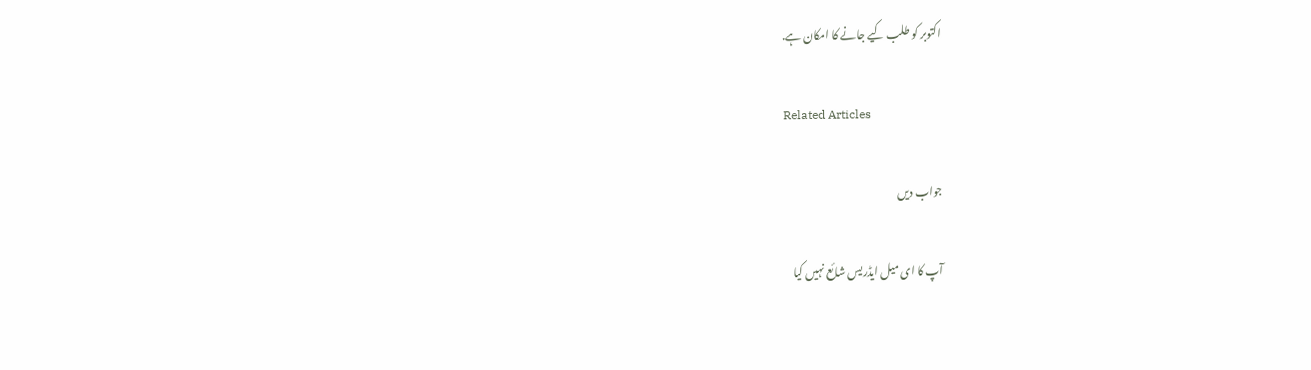اکتوبر کو طلب کیے جانے کا امکان ہے.

Related Articles

جواب دیں

آپ کا ای میل ایڈریس شائع نہیں کیا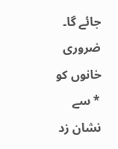جائے گا۔ ضروری خانوں کو * سے نشان زد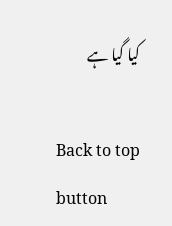کیا گیا ہے

Back to top button